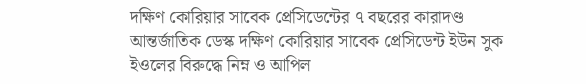দক্ষিণ কোরিয়ার সাবেক প্রেসিডেন্টের ৭ বছরের কারাদণ্ড
আন্তর্জাতিক ডেস্ক দক্ষিণ কোরিয়ার সাবেক প্রেসিডেন্ট ইউন সুক ইওলের বিরুদ্ধে নিম্ন ও আপিল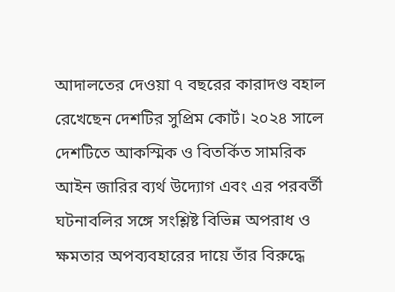আদালতের দেওয়া ৭ বছরের কারাদণ্ড বহাল রেখেছেন দেশটির সুপ্রিম কোর্ট। ২০২৪ সালে দেশটিতে আকস্মিক ও বিতর্কিত সামরিক আইন জারির ব্যর্থ উদ্যোগ এবং এর পরবর্তী ঘটনাবলির সঙ্গে সংশ্লিষ্ট বিভিন্ন অপরাধ ও ক্ষমতার অপব্যবহারের দায়ে তাঁর বিরুদ্ধে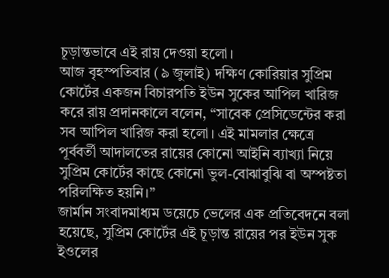চূড়ান্তভাবে এই রায় দেওয়া হলো।
আজ বৃহস্পতিবার (৯ জুলাই) দক্ষিণ কোরিয়ার সুপ্রিম কোর্টের একজন বিচারপতি ইউন সুকের আপিল খারিজ করে রায় প্রদানকালে বলেন, “সাবেক প্রেসিডেন্টের করা সব আপিল খারিজ করা হলো। এই মামলার ক্ষেত্রে পূর্ববর্তী আদালতের রায়ের কোনো আইনি ব্যাখ্যা নিয়ে সুপ্রিম কোর্টের কাছে কোনো ভুল-বোঝাবুঝি বা অস্পষ্টতা পরিলক্ষিত হয়নি।”
জার্মান সংবাদমাধ্যম ডয়েচে ভেলের এক প্রতিবেদনে বলা হয়েছে, সুপ্রিম কোর্টের এই চূড়ান্ত রায়ের পর ইউন সুক ইওলের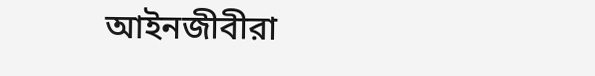আইনজীবীরা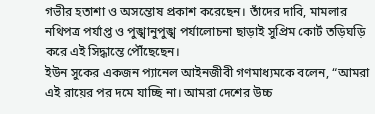গভীর হতাশা ও অসন্তোষ প্রকাশ করেছেন। তাঁদের দাবি, মামলার নথিপত্র পর্যাপ্ত ও পুঙ্খানুপুঙ্খ পর্যালোচনা ছাড়াই সুপ্রিম কোর্ট তড়িঘড়ি করে এই সিদ্ধান্তে পৌঁছেছেন।
ইউন সুকের একজন প্যানেল আইনজীবী গণমাধ্যমকে বলেন, “আমরা এই রায়ের পর দমে যাচ্ছি না। আমরা দেশের উচ্চ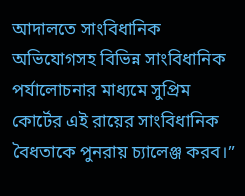আদালতে সাংবিধানিক অভিযোগসহ বিভিন্ন সাংবিধানিক পর্যালোচনার মাধ্যমে সুপ্রিম কোর্টের এই রায়ের সাংবিধানিক বৈধতাকে পুনরায় চ্যালেঞ্জ করব।”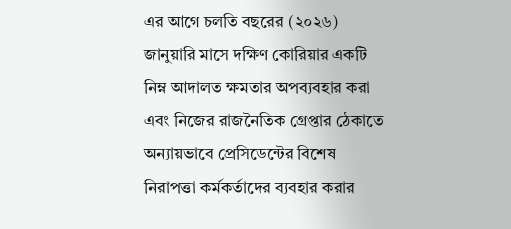এর আগে চলতি বছরের (২০২৬) জানুয়ারি মাসে দক্ষিণ কোরিয়ার একটি নিম্ন আদালত ক্ষমতার অপব্যবহার করা এবং নিজের রাজনৈতিক গ্রেপ্তার ঠেকাতে অন্যায়ভাবে প্রেসিডেন্টের বিশেষ নিরাপত্তা কর্মকর্তাদের ব্যবহার করার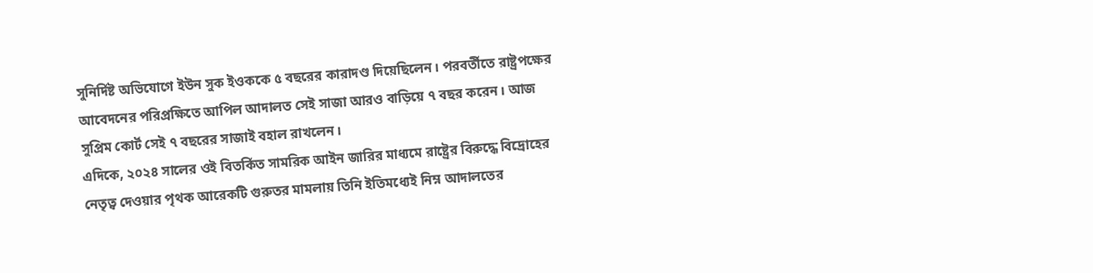সুনির্দিষ্ট অভিযোগে ইউন সুক ইওককে ৫ বছরের কারাদণ্ড দিয়েছিলেন। পরবর্তীতে রাষ্ট্রপক্ষের আবেদনের পরিপ্রক্ষিতে আপিল আদালত সেই সাজা আরও বাড়িয়ে ৭ বছর করেন। আজ সুপ্রিম কোর্ট সেই ৭ বছরের সাজাই বহাল রাখলেন।
এদিকে, ২০২৪ সালের ওই বিতর্কিত সামরিক আইন জারির মাধ্যমে রাষ্ট্রের বিরুদ্ধে বিদ্রোহের নেতৃত্ব দেওয়ার পৃথক আরেকটি গুরুতর মামলায় তিনি ইতিমধ্যেই নিম্ন আদালতের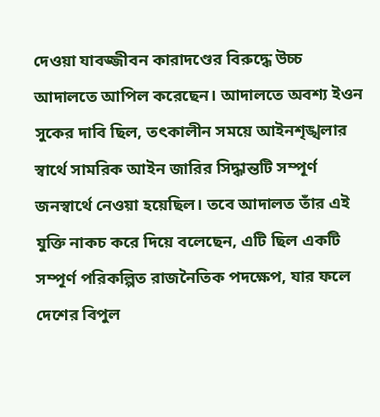দেওয়া যাবজ্জীবন কারাদণ্ডের বিরুদ্ধে উচ্চ আদালতে আপিল করেছেন। আদালতে অবশ্য ইওন সুকের দাবি ছিল, তৎকালীন সময়ে আইনশৃঙ্খলার স্বার্থে সামরিক আইন জারির সিদ্ধান্তটি সম্পূর্ণ জনস্বার্থে নেওয়া হয়েছিল। তবে আদালত তাঁর এই যুক্তি নাকচ করে দিয়ে বলেছেন, এটি ছিল একটি সম্পূর্ণ পরিকল্পিত রাজনৈতিক পদক্ষেপ, যার ফলে দেশের বিপুল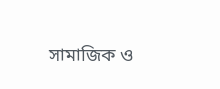সামাজিক ও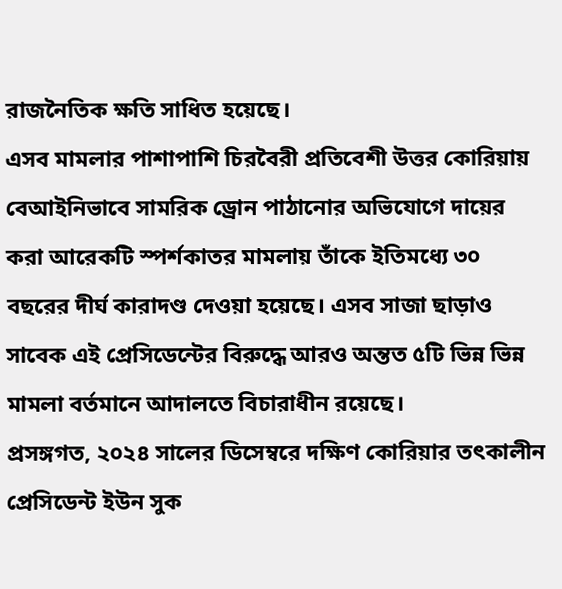রাজনৈতিক ক্ষতি সাধিত হয়েছে।
এসব মামলার পাশাপাশি চিরবৈরী প্রতিবেশী উত্তর কোরিয়ায় বেআইনিভাবে সামরিক ড্রোন পাঠানোর অভিযোগে দায়ের করা আরেকটি স্পর্শকাতর মামলায় তাঁকে ইতিমধ্যে ৩০ বছরের দীর্ঘ কারাদণ্ড দেওয়া হয়েছে। এসব সাজা ছাড়াও সাবেক এই প্রেসিডেন্টের বিরুদ্ধে আরও অন্তত ৫টি ভিন্ন ভিন্ন মামলা বর্তমানে আদালতে বিচারাধীন রয়েছে।
প্রসঙ্গগত, ২০২৪ সালের ডিসেম্বরে দক্ষিণ কোরিয়ার তৎকালীন প্রেসিডেন্ট ইউন সুক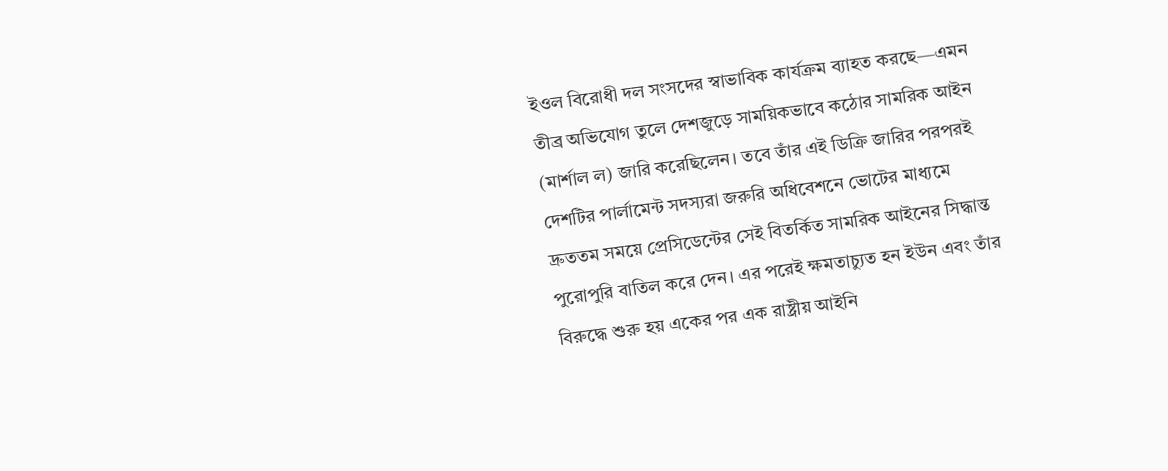ইওল বিরোধী দল সংসদের স্বাভাবিক কার্যক্রম ব্যাহত করছে—এমন তীব্র অভিযোগ তুলে দেশজুড়ে সাময়িকভাবে কঠোর সামরিক আইন (মার্শাল ল) জারি করেছিলেন। তবে তাঁর এই ডিক্রি জারির পরপরই দেশটির পার্লামেন্ট সদস্যরা জরুরি অধিবেশনে ভোটের মাধ্যমে দ্রুততম সময়ে প্রেসিডেন্টের সেই বিতর্কিত সামরিক আইনের সিদ্ধান্ত পুরোপুরি বাতিল করে দেন। এর পরেই ক্ষমতাচ্যুত হন ইউন এবং তাঁর বিরুদ্ধে শুরু হয় একের পর এক রাষ্ট্রীয় আইনি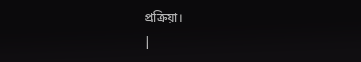প্রক্রিয়া।
|